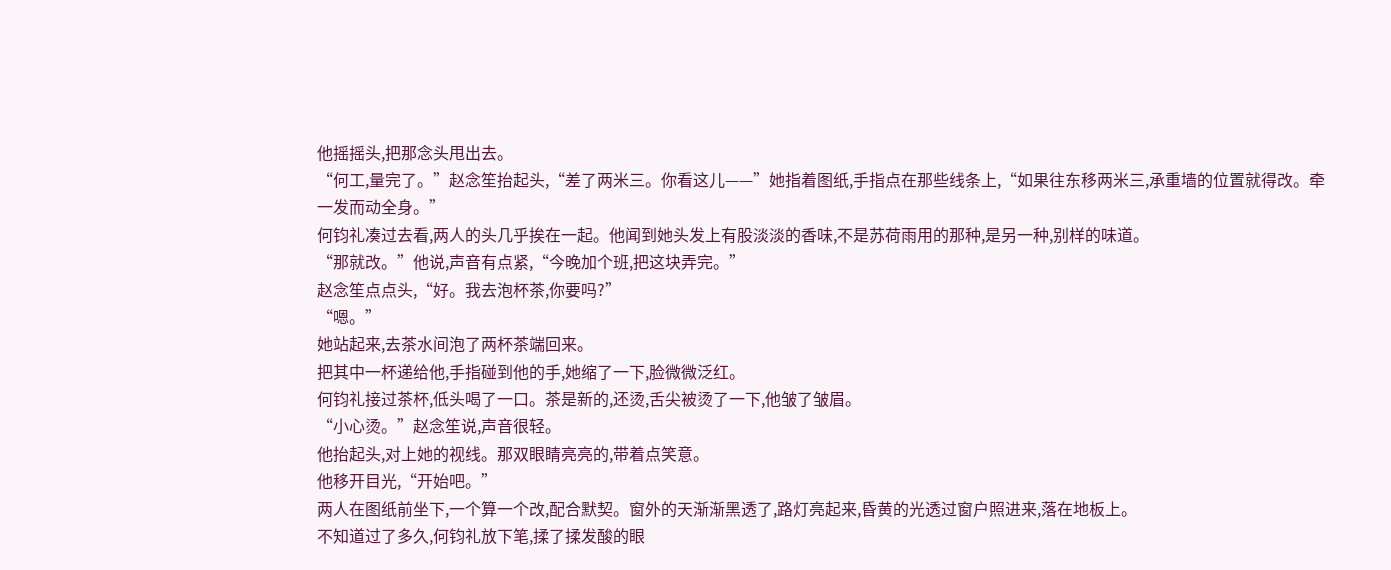他摇摇头,把那念头甩出去。
“何工,量完了。”赵念笙抬起头,“差了两米三。你看这儿——”她指着图纸,手指点在那些线条上,“如果往东移两米三,承重墙的位置就得改。牵一发而动全身。”
何钧礼凑过去看,两人的头几乎挨在一起。他闻到她头发上有股淡淡的香味,不是苏荷雨用的那种,是另一种,别样的味道。
“那就改。”他说,声音有点紧,“今晚加个班,把这块弄完。”
赵念笙点点头,“好。我去泡杯茶,你要吗?”
“嗯。”
她站起来,去茶水间泡了两杯茶端回来。
把其中一杯递给他,手指碰到他的手,她缩了一下,脸微微泛红。
何钧礼接过茶杯,低头喝了一口。茶是新的,还烫,舌尖被烫了一下,他皱了皱眉。
“小心烫。”赵念笙说,声音很轻。
他抬起头,对上她的视线。那双眼睛亮亮的,带着点笑意。
他移开目光,“开始吧。”
两人在图纸前坐下,一个算一个改,配合默契。窗外的天渐渐黑透了,路灯亮起来,昏黄的光透过窗户照进来,落在地板上。
不知道过了多久,何钧礼放下笔,揉了揉发酸的眼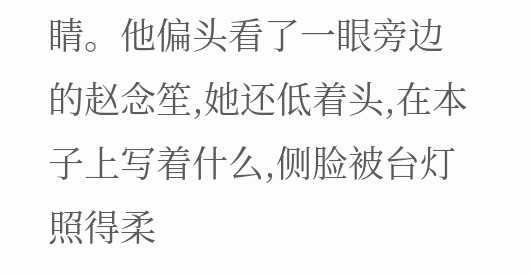睛。他偏头看了一眼旁边的赵念笙,她还低着头,在本子上写着什么,侧脸被台灯照得柔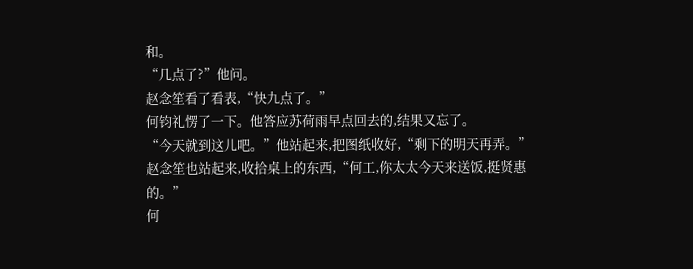和。
“几点了?”他问。
赵念笙看了看表,“快九点了。”
何钧礼愣了一下。他答应苏荷雨早点回去的,结果又忘了。
“今天就到这儿吧。”他站起来,把图纸收好,“剩下的明天再弄。”
赵念笙也站起来,收拾桌上的东西,“何工,你太太今天来送饭,挺贤惠的。”
何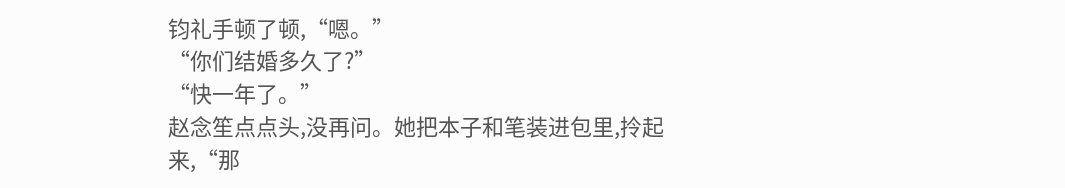钧礼手顿了顿,“嗯。”
“你们结婚多久了?”
“快一年了。”
赵念笙点点头,没再问。她把本子和笔装进包里,拎起来,“那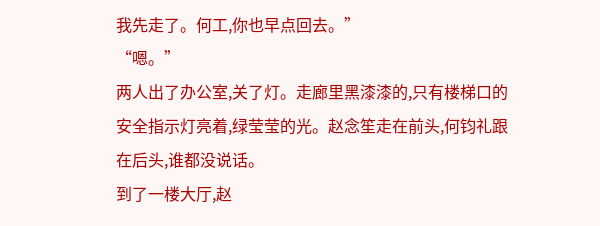我先走了。何工,你也早点回去。”
“嗯。”
两人出了办公室,关了灯。走廊里黑漆漆的,只有楼梯口的安全指示灯亮着,绿莹莹的光。赵念笙走在前头,何钧礼跟在后头,谁都没说话。
到了一楼大厅,赵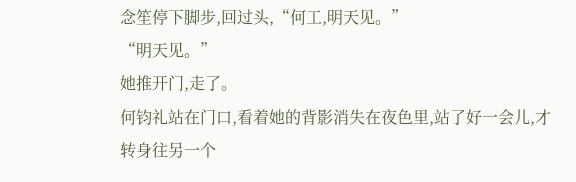念笙停下脚步,回过头,“何工,明天见。”
“明天见。”
她推开门,走了。
何钧礼站在门口,看着她的背影消失在夜色里,站了好一会儿,才转身往另一个